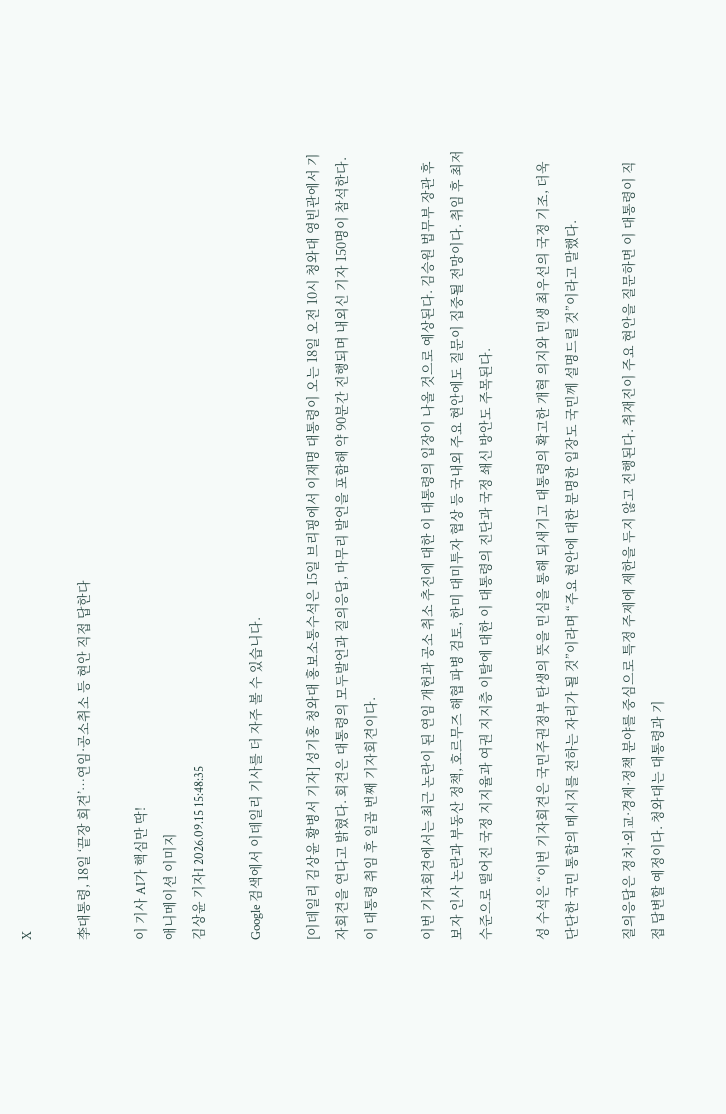X

李대통령, 18일 ‘끝장 회견’…연임·공소취소 등 현안 직접 답한다

이 기사 AI가 핵심만 딱!
애니메이션 이미지
김상윤 기자I 2026.09.15 15:48:35

Google 검색에서 이데일리 기사를 더 자주 볼 수 있습니다.

[이데일리 김상윤 황병서 기자] 성기홍 청와대 홍보소통수석은 15일 브리핑에서 이재명 대통령이 오는 18일 오전 10시 청와대 영빈관에서 기자회견을 연다고 밝혔다. 회견은 대통령의 모두발언과 질의응답, 마무리 발언을 포함해 약 90분간 진행되며 내외신 기자 150명이 참석한다. 이 대통령 취임 후 일곱 번째 기자회견이다.

이번 기자회견에서는 최근 논란이 된 연임 개헌과 공소 취소 추진에 대한 이 대통령의 입장이 나올 것으로 예상된다. 김승원 법무부 장관 후보자 인사 논란과 부동산 정책, 호르무즈 해협 파병 검토, 한미 대미투자 협상 등 국내외 주요 현안에도 질문이 집중될 전망이다. 취임 후 최저 수준으로 떨어진 국정 지지율과 여권 지지층 이탈에 대한 이 대통령의 진단과 국정 쇄신 방안도 주목된다.

성 수석은 “이번 기자회견은 국민주권정부 탄생의 뜻을 민심을 통해 되새기고 대통령의 확고한 개혁 의지와 민생 최우선의 국정 기조, 더욱 단단한 국민 통합의 메시지를 전하는 자리가 될 것”이라며 “주요 현안에 대한 분명한 입장도 국민께 설명드릴 것”이라고 말했다.

질의응답은 정치·외교·경제·정책 분야를 중심으로 특정 주제에 제한을 두지 않고 진행된다. 취재진이 주요 현안을 질문하면 이 대통령이 직접 답변할 예정이다. 청와대는 대통령과 기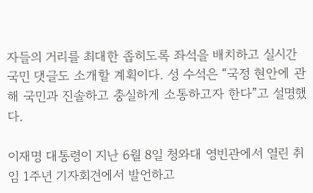자들의 거리를 최대한 좁히도록 좌석을 배치하고 실시간 국민 댓글도 소개할 계획이다. 성 수석은 “국정 현안에 관해 국민과 진솔하고 충실하게 소통하고자 한다”고 설명했다.

이재명 대통령이 지난 6월 8일 청와대 영빈관에서 열린 취임 1주년 기자회견에서 발언하고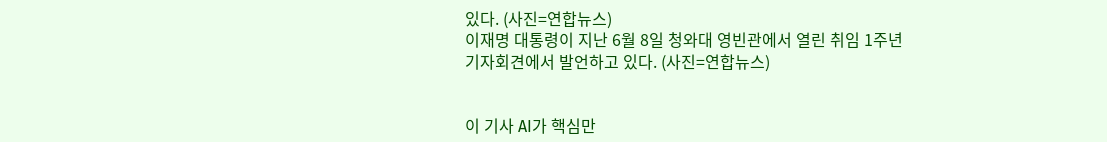있다. (사진=연합뉴스)
이재명 대통령이 지난 6월 8일 청와대 영빈관에서 열린 취임 1주년 기자회견에서 발언하고 있다. (사진=연합뉴스)


이 기사 AI가 핵심만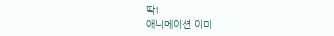딱!
애니메이션 이미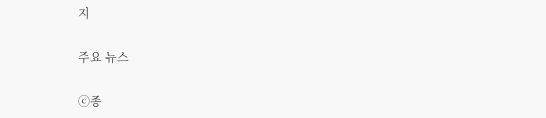지

주요 뉴스

ⓒ종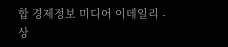합 경제정보 미디어 이데일리 - 상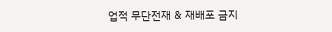업적 무단전재 & 재배포 금지